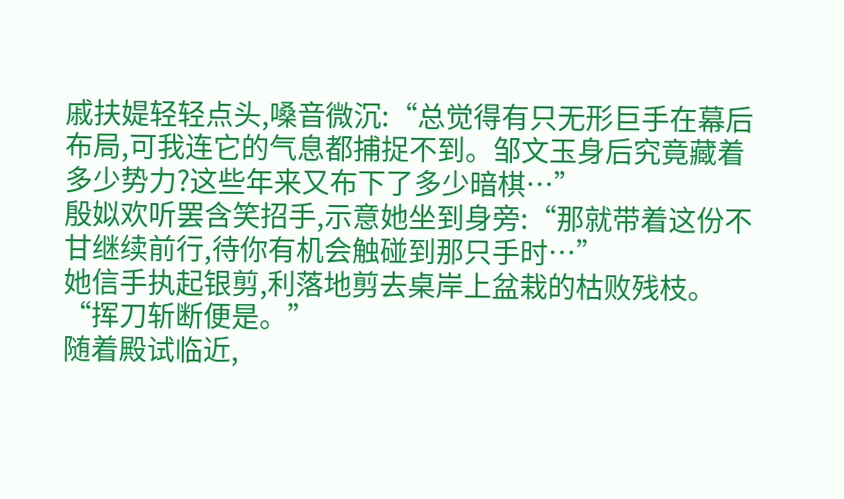戚扶媞轻轻点头,嗓音微沉:“总觉得有只无形巨手在幕后布局,可我连它的气息都捕捉不到。邹文玉身后究竟藏着多少势力?这些年来又布下了多少暗棋…”
殷姒欢听罢含笑招手,示意她坐到身旁:“那就带着这份不甘继续前行,待你有机会触碰到那只手时…”
她信手执起银剪,利落地剪去桌岸上盆栽的枯败残枝。
“挥刀斩断便是。”
随着殿试临近,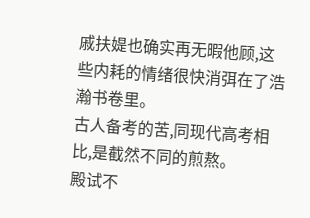戚扶媞也确实再无暇他顾,这些内耗的情绪很快消弭在了浩瀚书卷里。
古人备考的苦,同现代高考相比,是截然不同的煎熬。
殿试不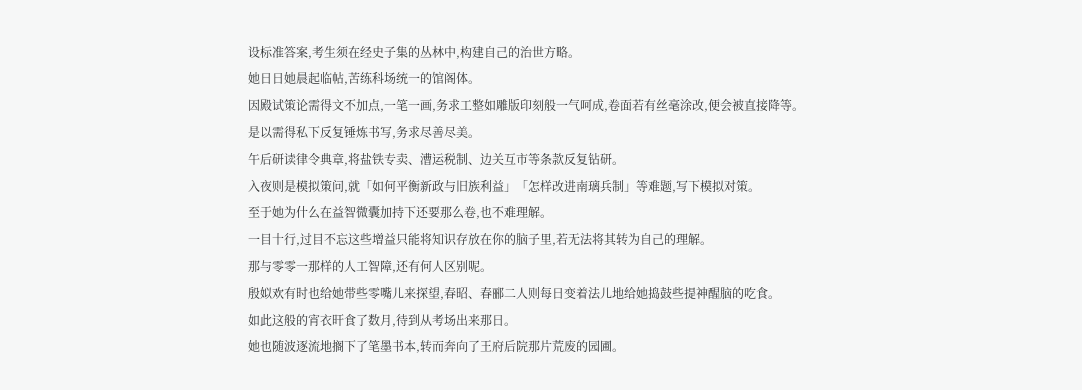设标准答案,考生须在经史子集的丛林中,构建自己的治世方略。
她日日她晨起临帖,苦练科场统一的馆阁体。
因殿试策论需得文不加点,一笔一画,务求工整如雕版印刻般一气呵成,卷面若有丝毫涂改,便会被直接降等。
是以需得私下反复锤炼书写,务求尽善尽美。
午后研读律令典章,将盐铁专卖、漕运税制、边关互市等条款反复钻研。
入夜则是模拟策问,就「如何平衡新政与旧族利益」「怎样改进南璃兵制」等难题,写下模拟对策。
至于她为什么在益智微囊加持下还要那么卷,也不难理解。
一目十行,过目不忘这些增益只能将知识存放在你的脑子里,若无法将其转为自己的理解。
那与零零一那样的人工智障,还有何人区别呢。
殷姒欢有时也给她带些零嘴儿来探望,春昭、春郦二人则每日变着法儿地给她捣鼓些提神醒脑的吃食。
如此这般的宵衣旰食了数月,待到从考场出来那日。
她也随波逐流地搁下了笔墨书本,转而奔向了王府后院那片荒废的园圃。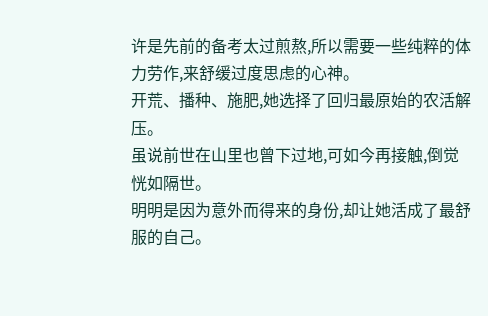许是先前的备考太过煎熬,所以需要一些纯粹的体力劳作,来舒缓过度思虑的心神。
开荒、播种、施肥,她选择了回归最原始的农活解压。
虽说前世在山里也曾下过地,可如今再接触,倒觉恍如隔世。
明明是因为意外而得来的身份,却让她活成了最舒服的自己。